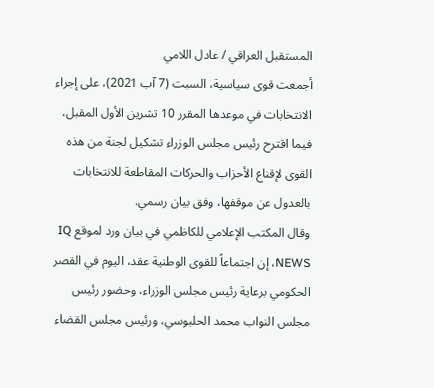المستقبل العراقي / عادل اللامي
أجمعت قوى سياسية، السبت (7 آب 2021)، على إجراء الانتخابات في موعدها المقرر 10 تشرين الأول المقبل، فيما اقترح رئيس مجلس الوزراء تشكيل لجنة من هذه القوى لإقناع الأحزاب والحركات المقاطعة للانتخابات بالعدول عن موقفها، وفق بيان رسمي.
وقال المكتب الإعلامي للكاظمي في بيان ورد لموقع IQ NEWS، إن اجتماعاً للقوى الوطنية عقد، اليوم في القصر الحكومي برعاية رئيس مجلس الوزراء، وحضور رئيس مجلس النواب محمد الحلبوسي، ورئيس مجلس القضاء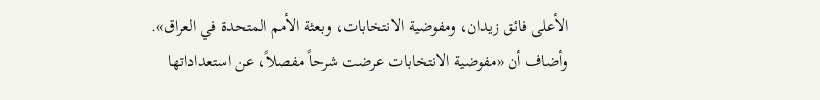الأعلى فائق زيدان، ومفوضية الانتخابات، وبعثة الأمم المتحدة في العراق».
وأضاف أن «مفوضية الانتخابات عرضت شرحاً مفصلاً، عن استعداداتها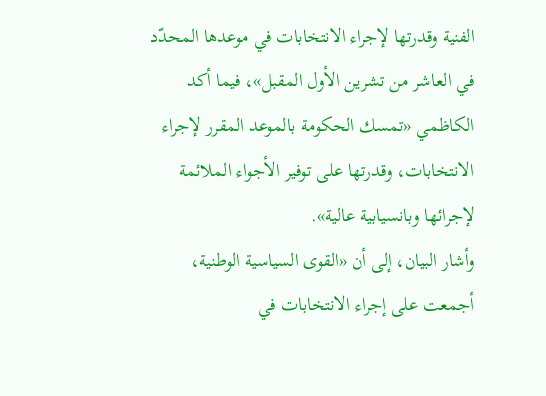الفنية وقدرتها لإجراء الانتخابات في موعدها المحدّد في العاشر من تشرين الأول المقبل»، فيما أكد الكاظمي «تمسك الحكومة بالموعد المقرر لإجراء الانتخابات، وقدرتها على توفير الأجواء الملائمة لإجرائها وبانسيابية عالية».
وأشار البيان، إلى أن «القوى السياسية الوطنية، أجمعت على إجراء الانتخابات في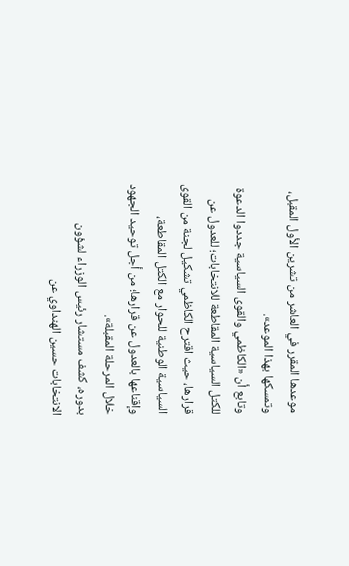موعدها المقرر في العاشر من تشرين الأول المقبل، وتمسكها بهذا الموعد».
وتابع أن «الكاظمي والقوى السياسية جددوا الدعوة للكتل السياسية المقاطعة للانتخابات؛ للعدول عن قرارها، حيث اقترح الكاظمي تشكيل لجنة من القوى السياسية الوطنية للحوار مع الكتل المقاطعة، وإقناعها بالعدول عن قرارها؛ من أجل توحيد الجهود خلال المرحلة المقبلة».
بدوره، كشف مستشار رئيس الوزراء لشؤون الانتخابات حسين الهنداوي عن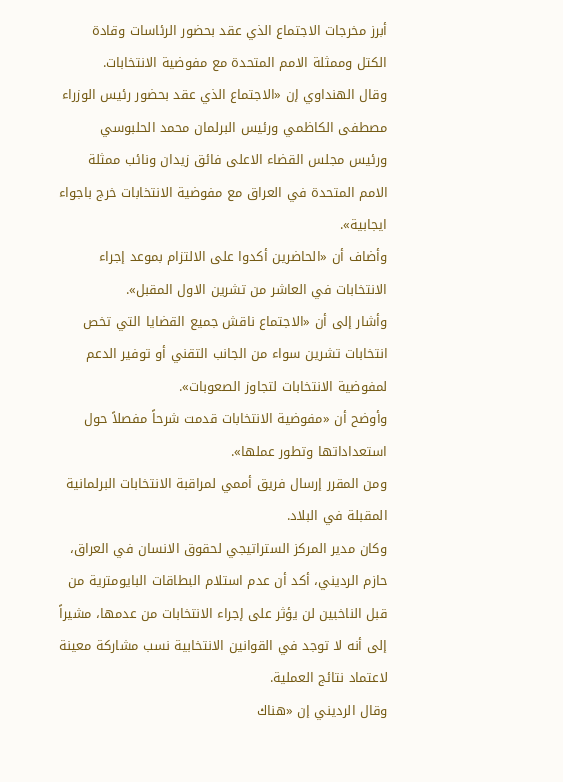أبرز مخرجات الاجتماع الذي عقد بحضور الرئاسات وقادة الكتل وممثلة الامم المتحدة مع مفوضية الانتخابات.
وقال الهنداوي إن «الاجتماع الذي عقد بحضور رئيس الوزراء مصطفى الكاظمي ورئيس البرلمان محمد الحلبوسي ورئيس مجلس القضاء الاعلى فائق زيدان ونائب ممثلة الامم المتحدة في العراق مع مفوضية الانتخابات خرج باجواء ايجابية».
وأضاف أن «الحاضرين أكدوا على الالتزام بموعد إجراء الانتخابات في العاشر من تشرين الاول المقبل».
وأشار إلى أن «الاجتماع ناقش جميع القضايا التي تخص انتخابات تشرين سواء من الجانب التقني أو توفير الدعم لمفوضية الانتخابات لتجاوز الصعوبات».
وأوضح أن «مفوضية الانتخابات قدمت شرحاً مفصلاً حول استعداداتها وتطور عملها».
ومن المقرر إرسال فريق أممي لمراقبة الانتخابات البرلمانية المقبلة في البلاد.
وكان مدير المركز الستراتيجي لحقوق الانسان في العراق، حازم الرديني، أكد أن عدم استلام البطاقات البايومترية من قبل الناخبين لن يؤثر على إجراء الانتخابات من عدمها، مشيراً إلى أنه لا توجد في القوانين الانتخابية نسب مشاركة معينة لاعتماد نتائج العملية.
وقال الرديني إن «هناك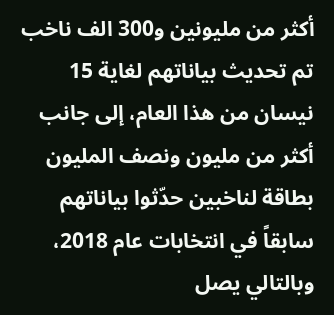أكثر من مليونين و300 الف ناخب تم تحديث بياناتهم لغاية 15 نيسان من هذا العام، إلى جانب أكثر من مليون ونصف المليون بطاقة لناخبين حدّثوا بياناتهم سابقاً في انتخابات عام 2018، وبالتالي يصل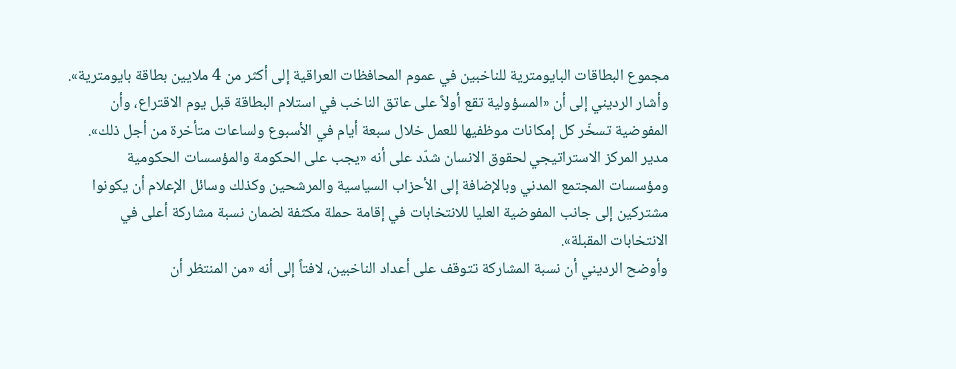مجموع البطاقات البايومترية للناخبين في عموم المحافظات العراقية إلى أكثر من 4 ملايين بطاقة بايومترية».
وأشار الرديني إلى أن «المسؤولية تقع أولاً على عاتق الناخب في استلام البطاقة قبل يوم الاقتراع، وأن المفوضية تسخّر كل إمكانات موظفيها للعمل خلال سبعة أيام في الأسبوع ولساعات متأخرة من أجل ذلك».
مدير المركز الاستراتيجي لحقوق الانسان شدّد على أنه «يجب على الحكومة والمؤسسات الحكومية ومؤسسات المجتمع المدني وبالإضافة إلى الأحزاب السياسية والمرشحين وكذلك وسائل الإعلام أن يكونوا مشتركين إلى جانب المفوضية العليا للانتخابات في إقامة حملة مكثفة لضمان نسبة مشاركة أعلى في الانتخابات المقبلة».
وأوضح الرديني أن نسبة المشاركة تتوقف على أعداد الناخبين، لافتاً إلى أنه «من المنتظر أن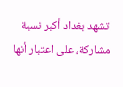تشهد بغداد أكبر نسبة مشاركة، على اعتبار أنها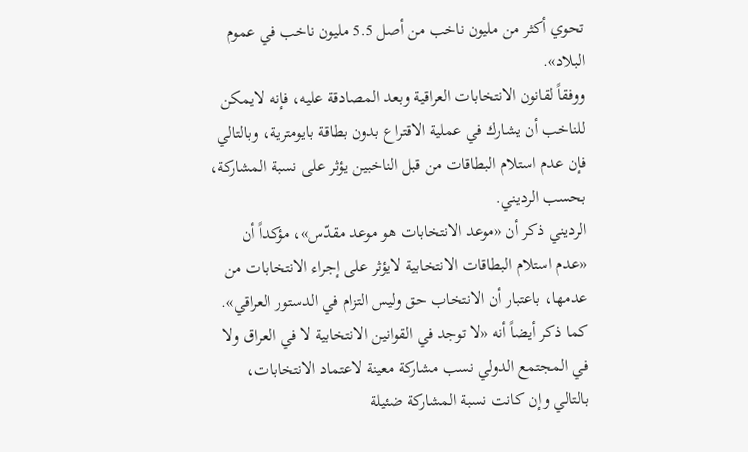تحوي أكثر من مليون ناخب من أصل 5.5 مليون ناخب في عموم البلاد».
ووفقاً لقانون الانتخابات العراقية وبعد المصادقة عليه، فإنه لايمكن للناخب أن يشارك في عملية الاقتراع بدون بطاقة بايومترية، وبالتالي فإن عدم استلام البطاقات من قبل الناخبين يؤثر على نسبة المشاركة، بحسب الرديني.
الرديني ذكر أن «موعد الانتخابات هو موعد مقدّس»، مؤكداً أن «عدم استلام البطاقات الانتخابية لايؤثر على إجراء الانتخابات من عدمها، باعتبار أن الانتخاب حق وليس التزام في الدستور العراقي».
كما ذكر أيضاً أنه «لا توجد في القوانين الانتخابية لا في العراق ولا في المجتمع الدولي نسب مشاركة معينة لاعتماد الانتخابات، بالتالي وإن كانت نسبة المشاركة ضئيلة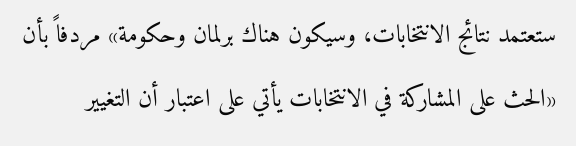ستعتمد نتائج الانتخابات، وسيكون هناك برلمان وحكومة» مردفاً بأن «الحث على المشاركة في الانتخابات يأتي على اعتبار أن التغيير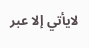لايأتي إلا عبر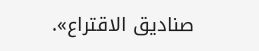صناديق الاقتراع».